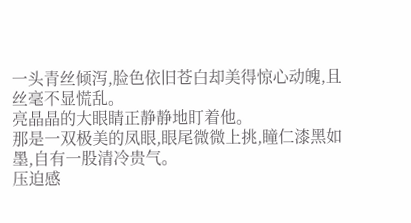一头青丝倾泻,脸色依旧苍白却美得惊心动魄,且丝毫不显慌乱。
亮晶晶的大眼睛正静静地盯着他。
那是一双极美的凤眼,眼尾微微上挑,瞳仁漆黑如墨,自有一股清冷贵气。
压迫感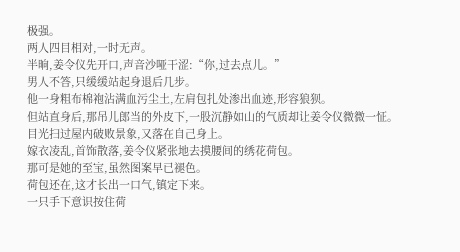极强。
两人四目相对,一时无声。
半晌,姜令仪先开口,声音沙哑干涩:“你,过去点儿。”
男人不答,只缓缓站起身退后几步。
他一身粗布棉袍沾满血污尘土,左肩包扎处渗出血迹,形容狼狈。
但站直身后,那吊儿郎当的外皮下,一股沉静如山的气质却让姜令仪微微一怔。
目光扫过屋内破败景象,又落在自己身上。
嫁衣凌乱,首饰散落,姜令仪紧张地去摸腰间的绣花荷包。
那可是她的至宝,虽然图案早已褪色。
荷包还在,这才长出一口气,镇定下来。
一只手下意识按住荷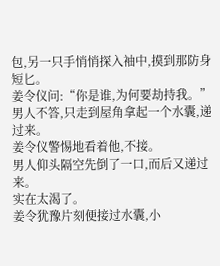包,另一只手悄悄探入袖中,摸到那防身短匕。
姜令仪问:“你是谁,为何要劫持我。”
男人不答,只走到屋角拿起一个水囊,递过来。
姜令仪警惕地看着他,不接。
男人仰头隔空先倒了一口,而后又递过来。
实在太渴了。
姜令犹豫片刻便接过水囊,小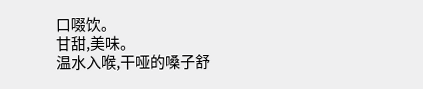口啜饮。
甘甜,美味。
温水入喉,干哑的嗓子舒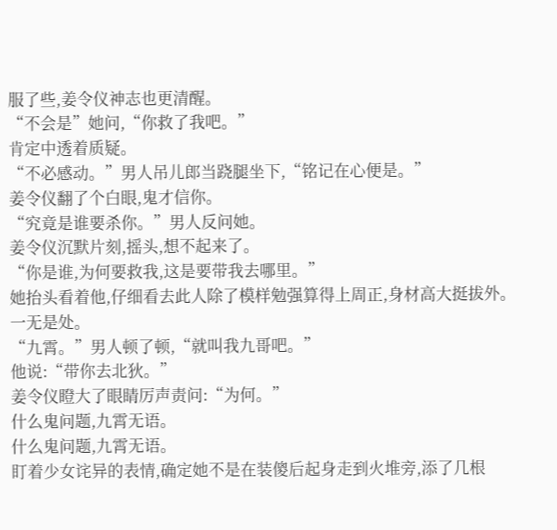服了些,姜令仪神志也更清醒。
“不会是”她问,“你救了我吧。”
肯定中透着质疑。
“不必感动。”男人吊儿郎当跷腿坐下,“铭记在心便是。”
姜令仪翻了个白眼,鬼才信你。
“究竟是谁要杀你。”男人反问她。
姜令仪沉默片刻,摇头,想不起来了。
“你是谁,为何要救我,这是要带我去哪里。”
她抬头看着他,仔细看去此人除了模样勉强算得上周正,身材高大挺拔外。
一无是处。
“九霄。”男人顿了顿,“就叫我九哥吧。”
他说:“带你去北狄。”
姜令仪瞪大了眼睛厉声责问:“为何。”
什么鬼问题,九霄无语。
什么鬼问题,九霄无语。
盯着少女诧异的表情,确定她不是在装傻后起身走到火堆旁,添了几根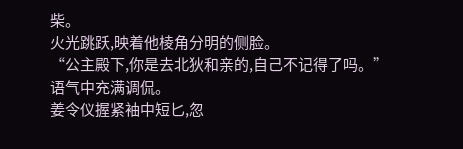柴。
火光跳跃,映着他棱角分明的侧脸。
“公主殿下,你是去北狄和亲的,自己不记得了吗。”
语气中充满调侃。
姜令仪握紧袖中短匕,忽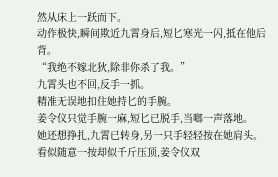然从床上一跃而下。
动作极快,瞬间欺近九霄身后,短匕寒光一闪,抵在他后背。
“我绝不嫁北狄,除非你杀了我。”
九霄头也不回,反手一抓。
精准无误地扣住她持匕的手腕。
姜令仪只觉手腕一麻,短匕已脱手,当啷一声落地。
她还想挣扎,九霄已转身,另一只手轻轻按在她肩头。
看似随意一按却似千斤压顶,姜令仪双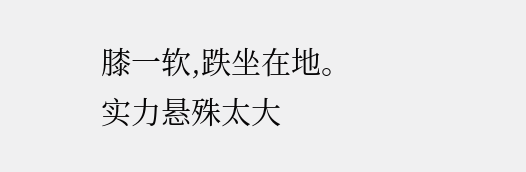膝一软,跌坐在地。
实力悬殊太大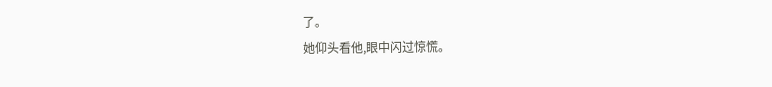了。
她仰头看他,眼中闪过惊慌。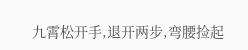九霄松开手,退开两步,弯腰捡起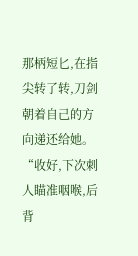那柄短匕,在指尖转了转,刀剑朝着自己的方向递还给她。
“收好,下次刺人瞄准咽喉,后背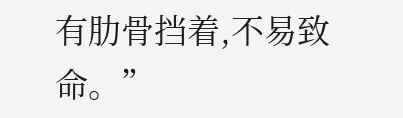有肋骨挡着,不易致命。”